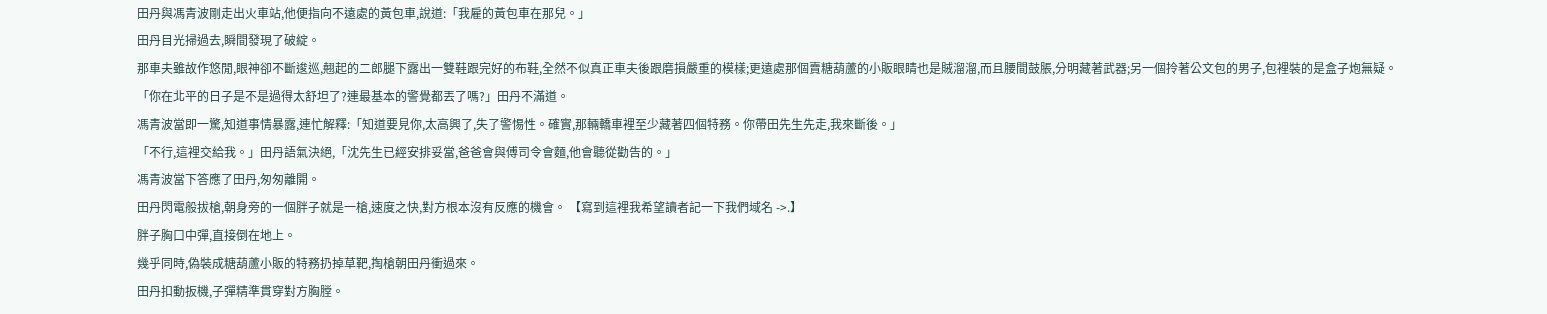田丹與馮青波剛走出火車站,他便指向不遠處的黃包車,說道:「我雇的黃包車在那兒。」
田丹目光掃過去,瞬間發現了破綻。
那車夫雖故作悠閒,眼神卻不斷逡巡,翹起的二郎腿下露出一雙鞋跟完好的布鞋,全然不似真正車夫後跟磨損嚴重的模樣;更遠處那個賣糖葫蘆的小販眼睛也是賊溜溜,而且腰間鼓脹,分明藏著武器;另一個拎著公文包的男子,包裡裝的是盒子炮無疑。
「你在北平的日子是不是過得太舒坦了?連最基本的警覺都丟了嗎?」田丹不滿道。
馮青波當即一驚,知道事情暴露,連忙解釋:「知道要見你,太高興了,失了警惕性。確實,那輛轎車裡至少藏著四個特務。你帶田先生先走,我來斷後。」
「不行,這裡交給我。」田丹語氣決絕,「沈先生已經安排妥當,爸爸會與傅司令會麵,他會聽從勸告的。」
馮青波當下答應了田丹,匆匆離開。
田丹閃電般拔槍,朝身旁的一個胖子就是一槍,速度之快,對方根本沒有反應的機會。 【寫到這裡我希望讀者記一下我們域名 ->.】
胖子胸口中彈,直接倒在地上。
幾乎同時,偽裝成糖葫蘆小販的特務扔掉草靶,掏槍朝田丹衝過來。
田丹扣動扳機,子彈精準貫穿對方胸膛。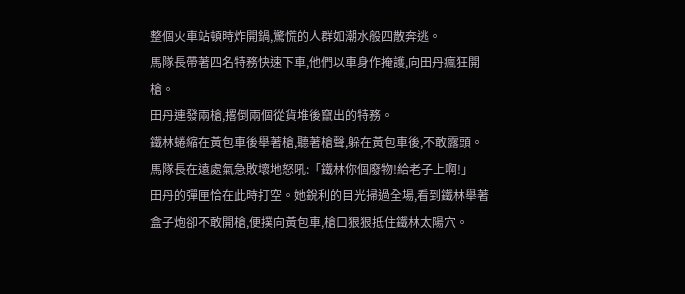整個火車站頓時炸開鍋,驚慌的人群如潮水般四散奔逃。
馬隊長帶著四名特務快速下車,他們以車身作掩護,向田丹瘋狂開槍。
田丹連發兩槍,撂倒兩個從貨堆後竄出的特務。
鐵林蜷縮在黃包車後舉著槍,聽著槍聲,躲在黃包車後,不敢露頭。
馬隊長在遠處氣急敗壞地怒吼:「鐵林你個廢物!給老子上啊!」
田丹的彈匣恰在此時打空。她銳利的目光掃過全場,看到鐵林舉著盒子炮卻不敢開槍,便撲向黃包車,槍口狠狠抵住鐵林太陽穴。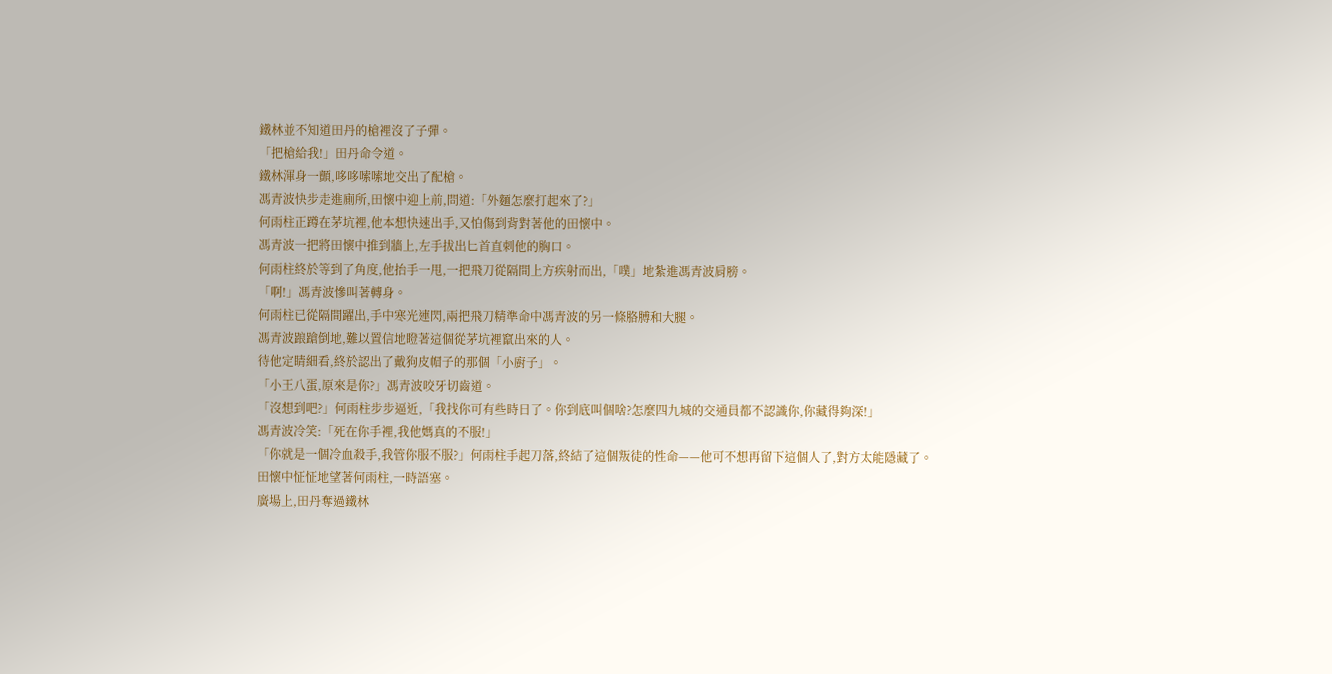鐵林並不知道田丹的槍裡沒了子彈。
「把槍給我!」田丹命令道。
鐵林渾身一顫,哆哆嗦嗦地交出了配槍。
馮青波快步走進廁所,田懷中迎上前,問道:「外麵怎麼打起來了?」
何雨柱正蹲在茅坑裡,他本想快速出手,又怕傷到背對著他的田懷中。
馮青波一把將田懷中推到牆上,左手拔出匕首直刺他的胸口。
何雨柱終於等到了角度,他抬手一甩,一把飛刀從隔間上方疾射而出,「噗」地紮進馮青波肩膀。
「啊!」馮青波慘叫著轉身。
何雨柱已從隔間躍出,手中寒光連閃,兩把飛刀精準命中馮青波的另一條胳膊和大腿。
馮青波踉蹌倒地,難以置信地瞪著這個從茅坑裡竄出來的人。
待他定睛細看,終於認出了戴狗皮帽子的那個「小廚子」。
「小王八蛋,原來是你?」馮青波咬牙切齒道。
「沒想到吧?」何雨柱步步逼近,「我找你可有些時日了。你到底叫個啥?怎麼四九城的交通員都不認識你,你藏得夠深!」
馮青波冷笑:「死在你手裡,我他媽真的不服!」
「你就是一個冷血殺手,我管你服不服?」何雨柱手起刀落,終結了這個叛徒的性命——他可不想再留下這個人了,對方太能隱藏了。
田懷中怔怔地望著何雨柱,一時語塞。
廣場上,田丹奪過鐵林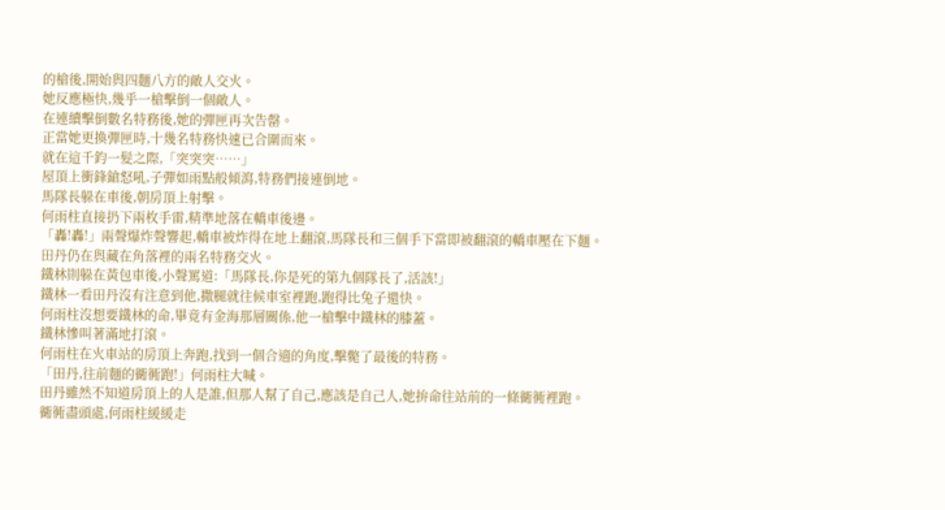的槍後,開始與四麵八方的敵人交火。
她反應極快,幾乎一槍擊倒一個敵人。
在連續擊倒數名特務後,她的彈匣再次告罄。
正當她更換彈匣時,十幾名特務快速已合圍而來。
就在這千鈞一髮之際,「突突突……」
屋頂上衝鋒鎗怒吼,子彈如雨點般傾瀉,特務們接連倒地。
馬隊長躲在車後,朝房頂上射擊。
何雨柱直接扔下兩枚手雷,精準地落在轎車後邊。
「轟!轟!」兩聲爆炸聲響起,轎車被炸得在地上翻滾,馬隊長和三個手下當即被翻滾的轎車壓在下麵。
田丹仍在與藏在角落裡的兩名特務交火。
鐵林則躲在黃包車後,小聲罵道:「馬隊長,你是死的第九個隊長了,活該!」
鐵林一看田丹沒有注意到他,撒腿就往候車室裡跑,跑得比兔子還快。
何雨柱沒想要鐵林的命,畢竟有金海那層關係,他一槍擊中鐵林的膝蓋。
鐵林慘叫著滿地打滾。
何雨柱在火車站的房頂上奔跑,找到一個合適的角度,擊斃了最後的特務。
「田丹,往前麵的衚衕跑!」何雨柱大喊。
田丹雖然不知道房頂上的人是誰,但那人幫了自己,應該是自己人,她拚命往站前的一條衚衕裡跑。
衚衕盡頭處,何雨柱緩緩走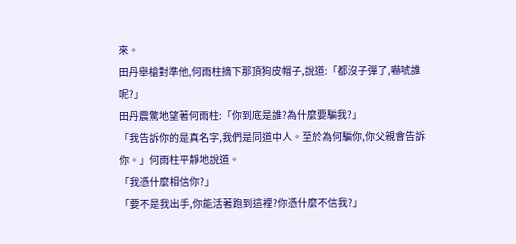來。
田丹舉槍對準他,何雨柱摘下那頂狗皮帽子,說道:「都沒子彈了,嚇唬誰呢?」
田丹震驚地望著何雨柱:「你到底是誰?為什麼要騙我?」
「我告訴你的是真名字,我們是同道中人。至於為何騙你,你父親會告訴你。」何雨柱平靜地說道。
「我憑什麼相信你?」
「要不是我出手,你能活著跑到這裡?你憑什麼不信我?」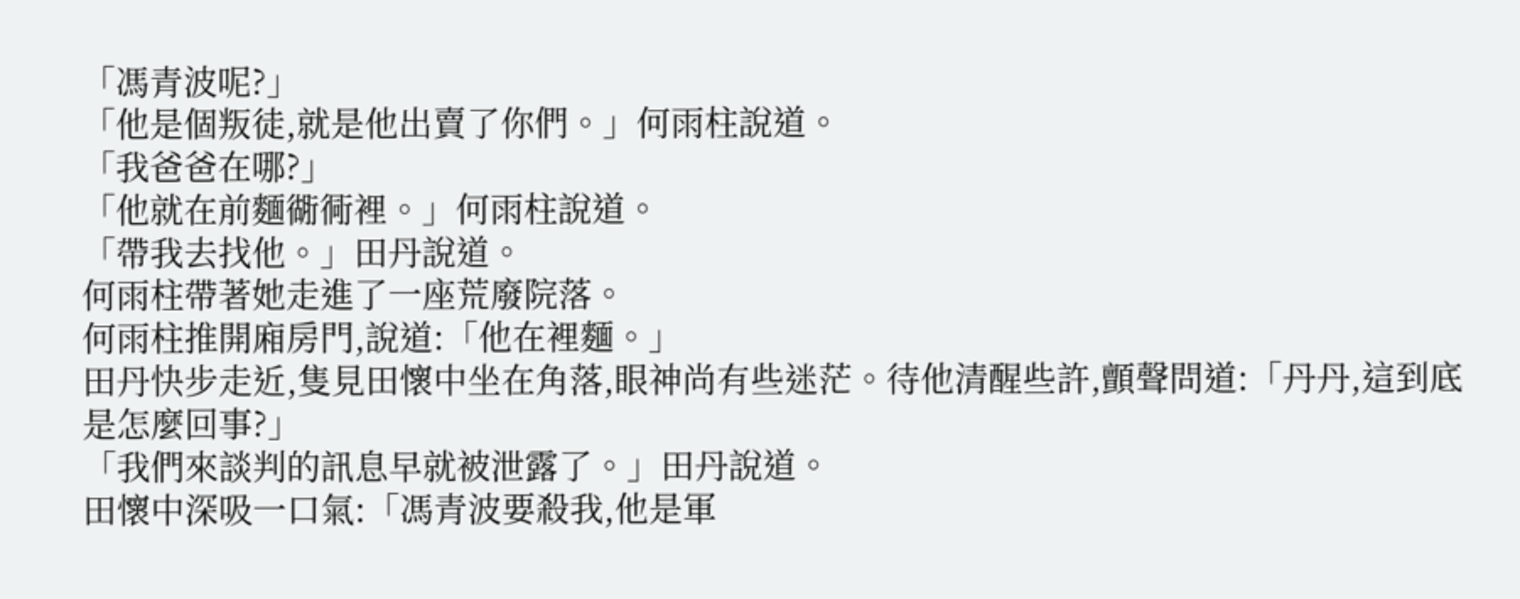「馮青波呢?」
「他是個叛徒,就是他出賣了你們。」何雨柱說道。
「我爸爸在哪?」
「他就在前麵衚衕裡。」何雨柱說道。
「帶我去找他。」田丹說道。
何雨柱帶著她走進了一座荒廢院落。
何雨柱推開廂房門,說道:「他在裡麵。」
田丹快步走近,隻見田懷中坐在角落,眼神尚有些迷茫。待他清醒些許,顫聲問道:「丹丹,這到底是怎麼回事?」
「我們來談判的訊息早就被泄露了。」田丹說道。
田懷中深吸一口氣:「馮青波要殺我,他是軍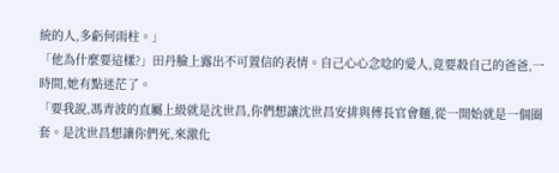統的人,多虧何雨柱。」
「他為什麼要這樣?」田丹臉上露出不可置信的表情。自己心心念唸的愛人,竟要殺自己的爸爸,一時間,她有點迷茫了。
「要我說,馮青波的直屬上級就是沈世昌,你們想讓沈世昌安排與傅長官會麵,從一開始就是一個圈套。是沈世昌想讓你們死,來激化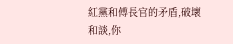紅黨和傅長官的矛盾,破壞和談,你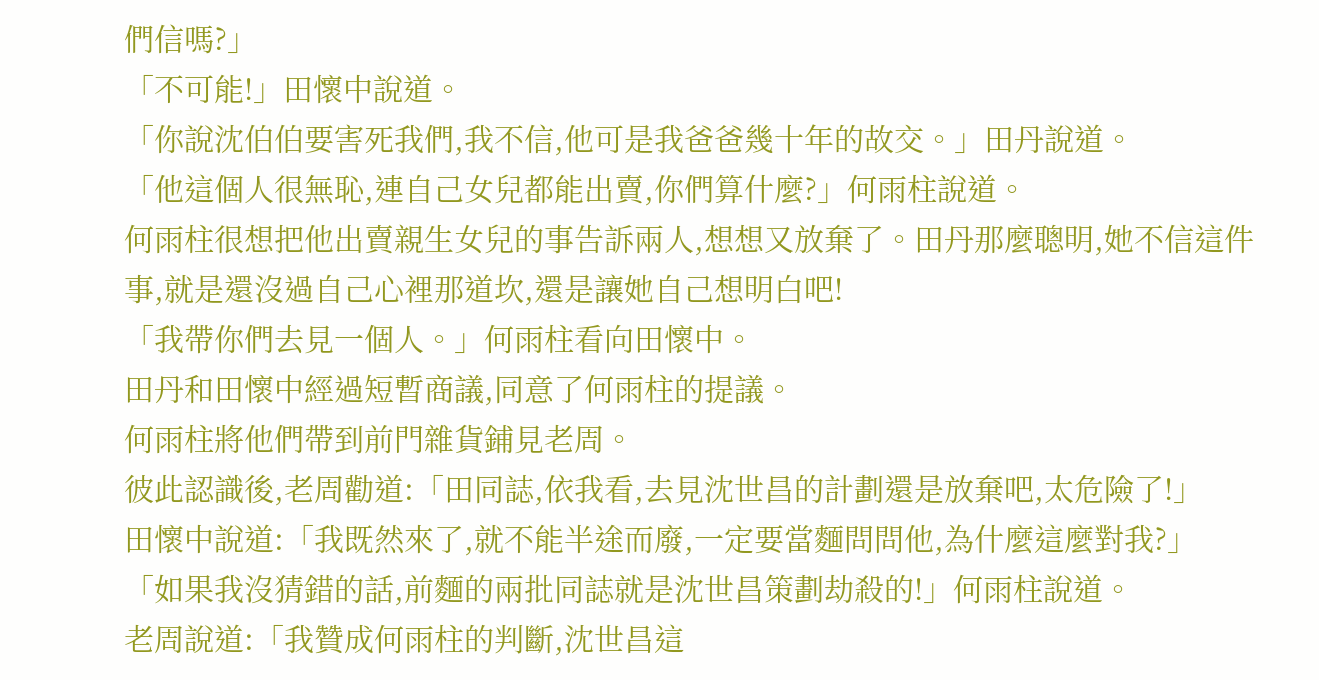們信嗎?」
「不可能!」田懷中說道。
「你說沈伯伯要害死我們,我不信,他可是我爸爸幾十年的故交。」田丹說道。
「他這個人很無恥,連自己女兒都能出賣,你們算什麼?」何雨柱說道。
何雨柱很想把他出賣親生女兒的事告訴兩人,想想又放棄了。田丹那麼聰明,她不信這件事,就是還沒過自己心裡那道坎,還是讓她自己想明白吧!
「我帶你們去見一個人。」何雨柱看向田懷中。
田丹和田懷中經過短暫商議,同意了何雨柱的提議。
何雨柱將他們帶到前門雜貨鋪見老周。
彼此認識後,老周勸道:「田同誌,依我看,去見沈世昌的計劃還是放棄吧,太危險了!」
田懷中說道:「我既然來了,就不能半途而廢,一定要當麵問問他,為什麼這麼對我?」
「如果我沒猜錯的話,前麵的兩批同誌就是沈世昌策劃劫殺的!」何雨柱說道。
老周說道:「我贊成何雨柱的判斷,沈世昌這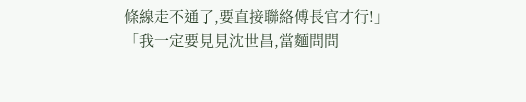條線走不通了,要直接聯絡傅長官才行!」
「我一定要見見沈世昌,當麵問問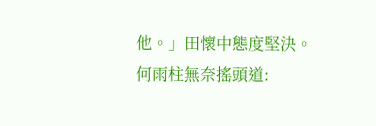他。」田懷中態度堅決。
何雨柱無奈搖頭道: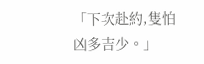「下次赴約,隻怕凶多吉少。」